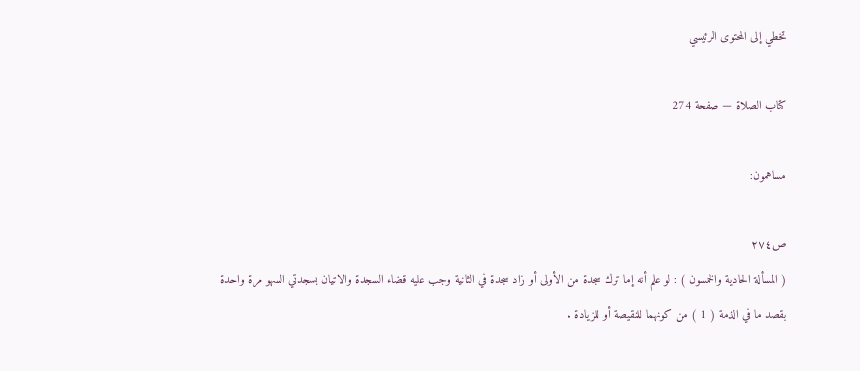تخطي إلى المحتوى الرئيسي

كتاب الصلاة — صفحة 274

مساهمون:

ص٢٧٤
( المسألة الحادية والخمسون ) : لو علم أنه إما ترك سجدة من الأولى أو زاد سجدة في الثانية وجب عليه قضاء السجدة والاتيان بسجدتي السهو مرة واحدة بقصد ما في الذمة ( 1 ) من كونهما للنقيصة أو للزيادة .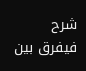شرح
فيفرق بين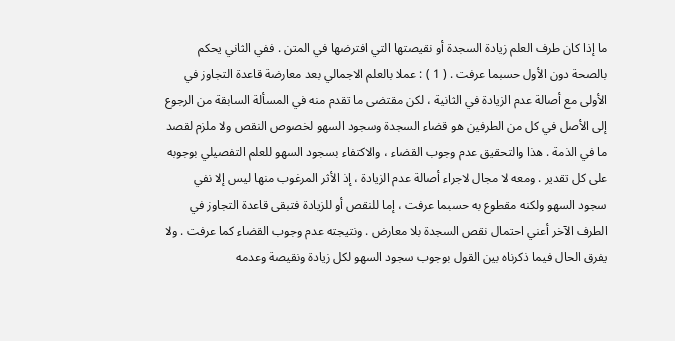ما إذا كان طرف العلم زيادة السجدة أو نقيصتها التي افترضها في المتن . ففي الثاني يحكم بالصحة دون الأول حسبما عرفت . ( 1 ) : عملا بالعلم الاجمالي بعد معارضة قاعدة التجاوز في الأولى مع أصالة عدم الزيادة في الثانية ، لكن مقتضى ما تقدم منه في المسألة السابقة من الرجوع إلى الأصل في كل من الطرفين هو قضاء السجدة وسجود السهو لخصوص النقص ولا ملزم لقصد ما في الذمة . هذا والتحقيق عدم وجوب القضاء ، والاكتفاء بسجود السهو للعلم التفصيلي بوجوبه على كل تقدير . ومعه لا مجال لاجراء أصالة عدم الزيادة ، إذ الأثر المرغوب منها ليس إلا نفي سجود السهو ولكنه مقطوع به حسبما عرفت ، إما للنقص أو للزيادة فتبقى قاعدة التجاوز في الطرف الآخر أعني احتمال نقص السجدة بلا معارض . ونتيجته عدم وجوب القضاء كما عرفت . ولا يفرق الحال فيما ذكرناه بين القول بوجوب سجود السهو لكل زيادة ونقيصة وعدمه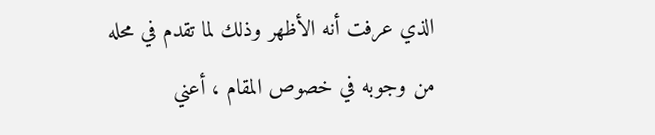الذي عرفت أنه الأظهر وذلك لما تقدم في محله من وجوبه في خصوص المقام ، أعني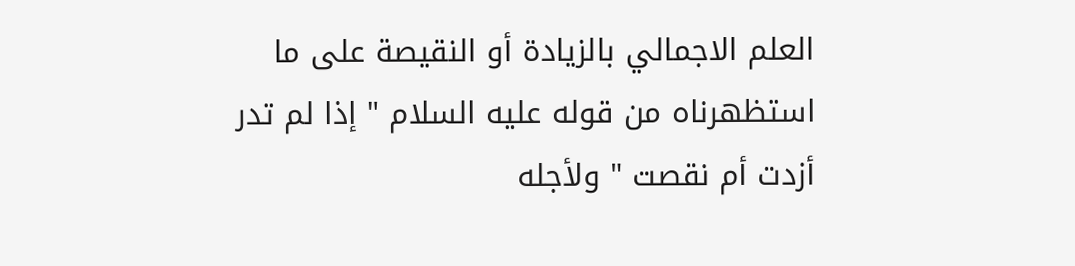العلم الاجمالي بالزيادة أو النقيصة على ما استظهرناه من قوله عليه السلام " إذا لم تدر أزدت أم نقصت " ولأجله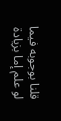قلنا بوجوبه فيما لو علم إما بزيادة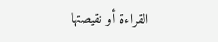القراءة أو نقيصتها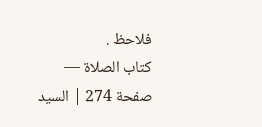فلاحظ .
كتاب الصلاة — صفحة 274 | السيد